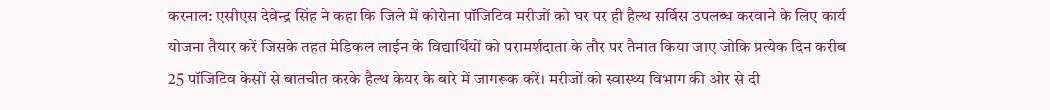करनाल: एसीएस देवेन्द्र सिंह ने कहा कि जिले में कोरोना पॉजिटिव मरीजों को घर पर ही हैल्थ सर्विस उपलब्ध करवाने के लिए कार्य योजना तैयार करें जिसके तहत मेडिकल लाईन के विद्यार्थियों को परामर्शदाता के तौर पर तैनात किया जाए जोकि प्रत्येक दिन करीब 25 पॉजिटिव केसों से बातचीत करके हैल्थ केयर के बारे में जागरूक करें। मरीजों को स्वास्थ्य विभाग की ओर से दी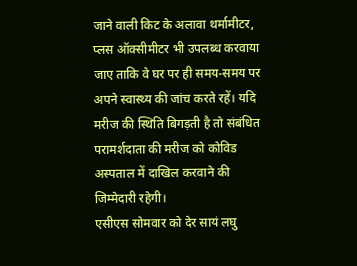जाने वाली किट के अलावा थर्मामीटर, प्लस ऑक्सीमीटर भी उपलब्ध करवाया जाए ताकि वे घर पर ही समय-समय पर अपने स्वास्थ्य की जांच करते रहें। यदि मरीज की स्थिति बिगड़ती है तो संबंधित परामर्शदाता की मरीज को कोविड अस्पताल में दाखिल करवाने की जिम्मेदारी रहेगी।
एसीएस सोमवार को देर सायं लघु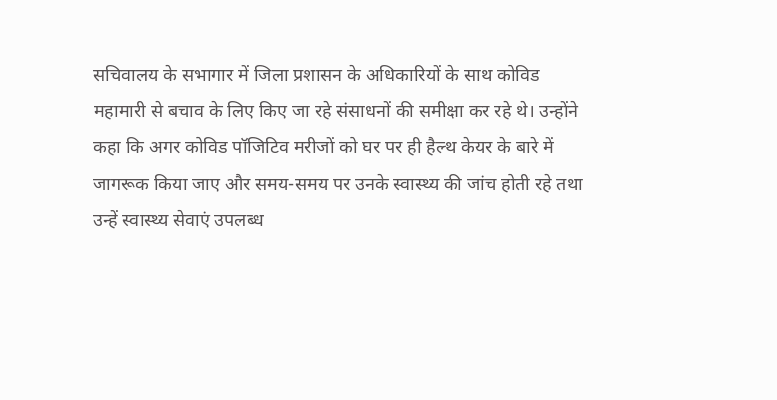सचिवालय के सभागार में जिला प्रशासन के अधिकारियों के साथ कोविड महामारी से बचाव के लिए किए जा रहे संसाधनों की समीक्षा कर रहे थे। उन्होंने कहा कि अगर कोविड पॉजिटिव मरीजों को घर पर ही हैल्थ केयर के बारे में जागरूक किया जाए और समय-समय पर उनके स्वास्थ्य की जांच होती रहे तथा उन्हें स्वास्थ्य सेवाएं उपलब्ध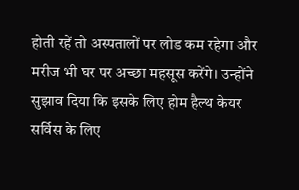होती रहें तो अस्पतालों पर लोड कम रहेगा और मरीज भी घर पर अच्छा महसूस करेंगे। उन्होंने सुझाव दिया कि इसके लिए होम हैल्थ केयर सर्विस के लिए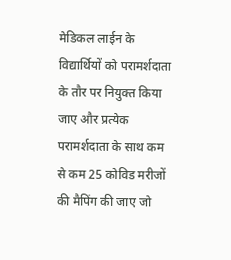मेडिकल लाईन के विद्यार्थियों को परामर्शदाता के तौर पर नियुक्त किया जाए और प्रत्येक परामर्शदाता के साथ कम से कम 25 कोविड मरीजों की मैपिंग की जाए जो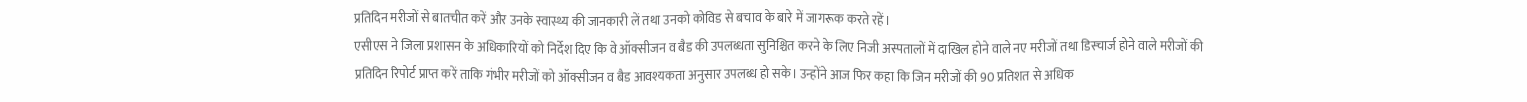प्रतिदिन मरीजों से बातचीत करें और उनके स्वास्थ्य की जानकारी लें तथा उनको कोविड से बचाव के बारे में जागरूक करते रहें।
एसीएस ने जिला प्रशासन के अधिकारियों को निर्देश दिए कि वे ऑक्सीजन व बैड की उपलब्धता सुनिश्चित करने के लिए निजी अस्पतालों में दाखिल होने वाले नए मरीजों तथा डिस्चार्ज होने वाले मरीजों की प्रतिदिन रिपोर्ट प्राप्त करें ताकि गंभीर मरीजों को ऑक्सीजन व बैड आवश्यकता अनुसार उपलब्ध हो सके। उन्होंने आज फिर कहा कि जिन मरीजों की 90 प्रतिशत से अधिक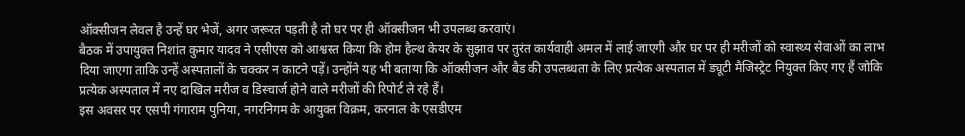ऑक्सीजन लेवल है उन्हें घर भेजें, अगर जरूरत पड़ती है तो घर पर ही ऑक्सीजन भी उपलब्ध करवाएं।
बैठक में उपायुक्त निशांत कुमार यादव ने एसीएस को आश्वस्त किया कि होम हैल्थ केयर के सुझाव पर तुरंत कार्यवाही अमल में लाई जाएगी और घर पर ही मरीजों को स्वास्थ्य सेवाओं का लाभ दिया जाएगा ताकि उन्हें अस्पतालों के चक्कर न काटने पड़ें। उन्होंने यह भी बताया कि ऑक्सीजन और बैड की उपलब्धता के लिए प्रत्येक अस्पताल में ड्यूटी मैजिस्ट्रेट नियुक्त किए गए हैं जोकि प्रत्येक अस्पताल में नए दाखिल मरीज व डिस्चार्ज होने वाले मरीजों की रिपोर्ट ले रहे हैं।
इस अवसर पर एसपी गंगाराम पुनिया, नगरनिगम के आयुक्त विक्रम, करनाल के एसडीएम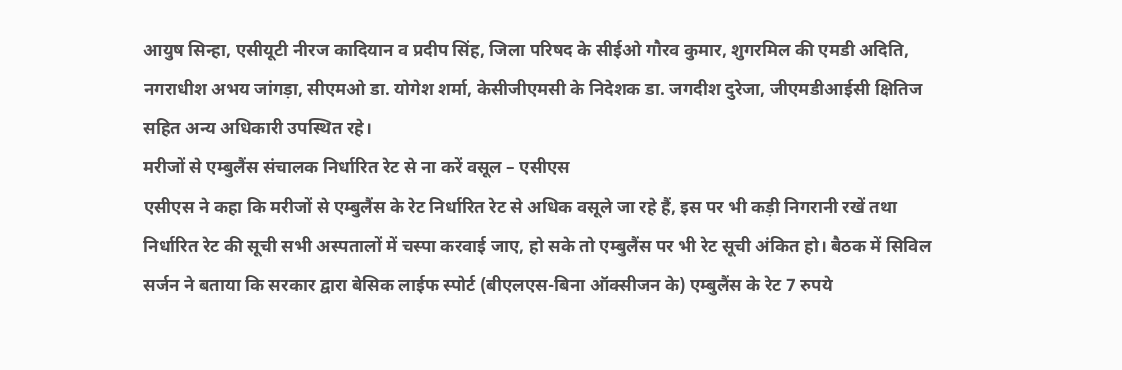आयुष सिन्हा, एसीयूटी नीरज कादियान व प्रदीप सिंह, जिला परिषद के सीईओ गौरव कुमार, शुगरमिल की एमडी अदिति, नगराधीश अभय जांगड़ा, सीएमओ डा. योगेश शर्मा, केसीजीएमसी के निदेशक डा. जगदीश दुरेजा, जीएमडीआईसी क्षितिज सहित अन्य अधिकारी उपस्थित रहे।
मरीजों से एम्बुलैंस संचालक निर्धारित रेट से ना करें वसूल – एसीएस
एसीएस ने कहा कि मरीजों से एम्बुलैंस के रेट निर्धारित रेट से अधिक वसूले जा रहे हैं, इस पर भी कड़ी निगरानी रखें तथा निर्धारित रेट की सूची सभी अस्पतालों में चस्पा करवाई जाए, हो सके तो एम्बुलैंस पर भी रेट सूची अंकित हो। बैठक में सिविल सर्जन ने बताया कि सरकार द्वारा बेसिक लाईफ स्पोर्ट (बीएलएस-बिना ऑक्सीजन के) एम्बुलैंस के रेट 7 रुपये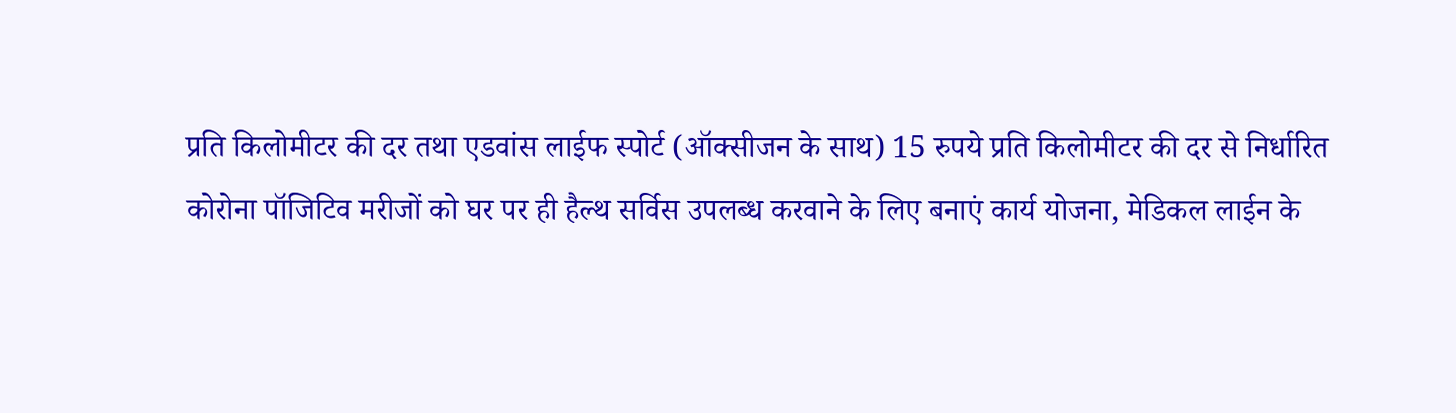प्रति किलोमीटर की दर तथा एडवांस लाईफ स्पोर्ट (ऑक्सीजन के साथ) 15 रुपये प्रति किलोमीटर की दर से निर्धारित
कोरोना पॉजिटिव मरीजों को घर पर ही हैल्थ सर्विस उपलब्ध करवाने के लिए बनाएं कार्य योजना, मेडिकल लाईन के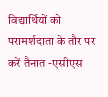विद्यार्थियों को परामर्शदाता के तौर पर करें तैनात -एसीएस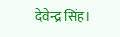देवेन्द्र सिंह।